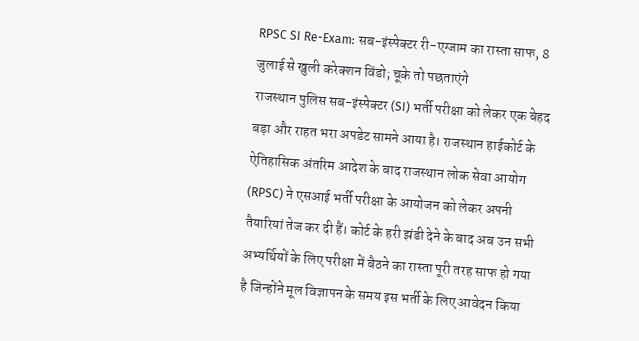RPSC SI Re-Exam: सब-इंस्पेक्टर री-एग्जाम का रास्ता साफ, 8 जुलाई से खुली करेक्शन विंडो; चूके तो पछताएंगे
राजस्थान पुलिस सब-इंस्पेक्टर (SI) भर्ती परीक्षा को लेकर एक बेहद बड़ा और राहत भरा अपडेट सामने आया है। राजस्थान हाईकोर्ट के ऐतिहासिक अंतरिम आदेश के बाद राजस्थान लोक सेवा आयोग (RPSC) ने एसआई भर्ती परीक्षा के आयोजन को लेकर अपनी तैयारियां तेज कर दी हैं। कोर्ट के हरी झंडी देने के बाद अब उन सभी अभ्यर्थियों के लिए परीक्षा में बैठने का रास्ता पूरी तरह साफ हो गया है जिन्होंने मूल विज्ञापन के समय इस भर्ती के लिए आवेदन किया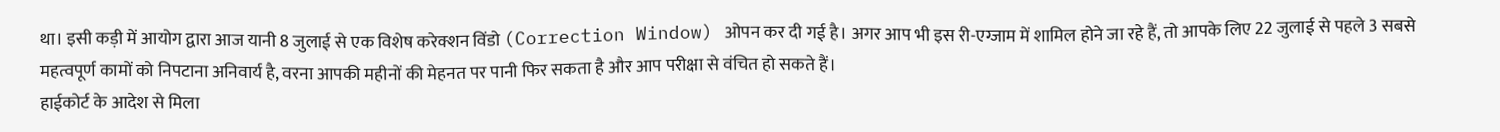था। इसी कड़ी में आयोग द्वारा आज यानी 8 जुलाई से एक विशेष करेक्शन विंडो (Correction Window) ओपन कर दी गई है। अगर आप भी इस री-एग्जाम में शामिल होने जा रहे हैं, तो आपके लिए 22 जुलाई से पहले 3 सबसे महत्वपूर्ण कामों को निपटाना अनिवार्य है, वरना आपकी महीनों की मेहनत पर पानी फिर सकता है और आप परीक्षा से वंचित हो सकते हैं।
हाईकोर्ट के आदेश से मिला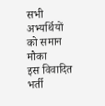सभी अभ्यर्थियों को समान मौका
इस विवादित भर्ती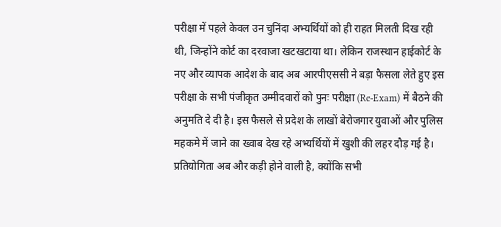परीक्षा में पहले केवल उन चुनिंदा अभ्यर्थियों को ही राहत मिलती दिख रही थी, जिन्होंने कोर्ट का दरवाजा खटखटाया था। लेकिन राजस्थान हाईकोर्ट के नए और व्यापक आदेश के बाद अब आरपीएससी ने बड़ा फैसला लेते हुए इस परीक्षा के सभी पंजीकृत उम्मीदवारों को पुनः परीक्षा (Re-Exam) में बैठने की अनुमति दे दी है। इस फैसले से प्रदेश के लाखों बेरोजगार युवाओं और पुलिस महकमे में जाने का ख्वाब देख रहे अभ्यर्थियों में खुशी की लहर दौड़ गई है। प्रतियोगिता अब और कड़ी होने वाली है, क्योंकि सभी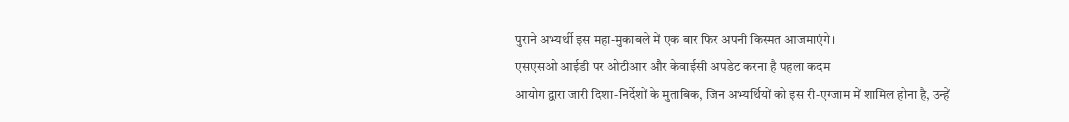पुराने अभ्यर्थी इस महा-मुकाबले में एक बार फिर अपनी किस्मत आजमाएंगे।
एसएसओ आईडी पर ओटीआर और केवाईसी अपडेट करना है पहला कदम
आयोग द्वारा जारी दिशा-निर्देशों के मुताबिक, जिन अभ्यर्थियों को इस री-एग्जाम में शामिल होना है, उन्हें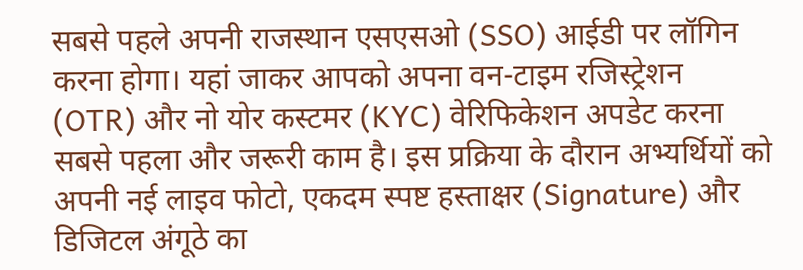सबसे पहले अपनी राजस्थान एसएसओ (SSO) आईडी पर लॉगिन करना होगा। यहां जाकर आपको अपना वन-टाइम रजिस्ट्रेशन (OTR) और नो योर कस्टमर (KYC) वेरिफिकेशन अपडेट करना सबसे पहला और जरूरी काम है। इस प्रक्रिया के दौरान अभ्यर्थियों को अपनी नई लाइव फोटो, एकदम स्पष्ट हस्ताक्षर (Signature) और डिजिटल अंगूठे का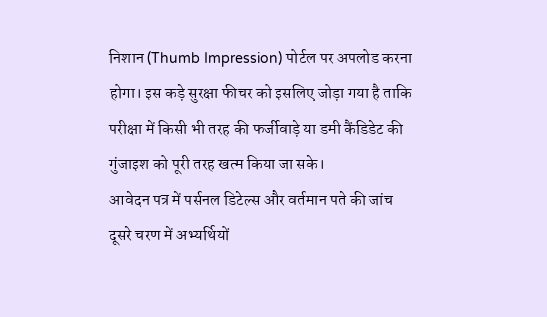निशान (Thumb Impression) पोर्टल पर अपलोड करना होगा। इस कड़े सुरक्षा फीचर को इसलिए जोड़ा गया है ताकि परीक्षा में किसी भी तरह की फर्जीवाड़े या डमी कैंडिडेट की गुंजाइश को पूरी तरह खत्म किया जा सके।
आवेदन पत्र में पर्सनल डिटेल्स और वर्तमान पते की जांच
दूसरे चरण में अभ्यर्थियों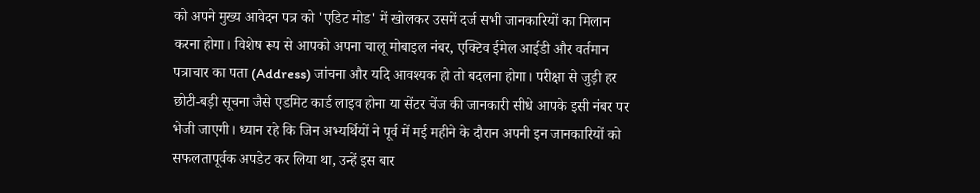को अपने मुख्य आवेदन पत्र को 'एडिट मोड' में खोलकर उसमें दर्ज सभी जानकारियों का मिलान करना होगा। विशेष रूप से आपको अपना चालू मोबाइल नंबर, एक्टिव ईमेल आईडी और वर्तमान पत्राचार का पता (Address) जांचना और यदि आवश्यक हो तो बदलना होगा। परीक्षा से जुड़ी हर छोटी-बड़ी सूचना जैसे एडमिट कार्ड लाइव होना या सेंटर चेंज की जानकारी सीधे आपके इसी नंबर पर भेजी जाएगी। ध्यान रहे कि जिन अभ्यर्थियों ने पूर्व में मई महीने के दौरान अपनी इन जानकारियों को सफलतापूर्वक अपडेट कर लिया था, उन्हें इस बार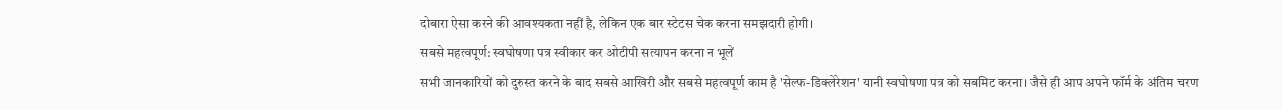दोबारा ऐसा करने की आवश्यकता नहीं है, लेकिन एक बार स्टेटस चेक करना समझदारी होगी।
सबसे महत्वपूर्ण: स्वघोषणा पत्र स्वीकार कर ओटीपी सत्यापन करना न भूलें
सभी जानकारियों को दुरुस्त करने के बाद सबसे आखिरी और सबसे महत्वपूर्ण काम है 'सेल्फ-डिक्लेरेशन' यानी स्वघोषणा पत्र को सबमिट करना। जैसे ही आप अपने फॉर्म के अंतिम चरण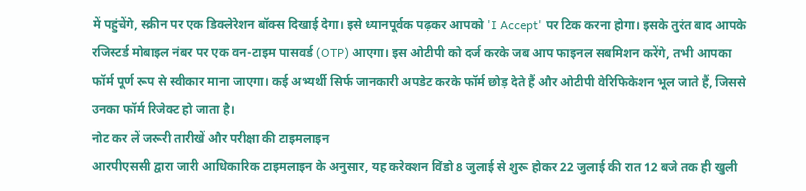में पहुंचेंगे, स्क्रीन पर एक डिक्लेरेशन बॉक्स दिखाई देगा। इसे ध्यानपूर्वक पढ़कर आपको 'I Accept' पर टिक करना होगा। इसके तुरंत बाद आपके रजिस्टर्ड मोबाइल नंबर पर एक वन-टाइम पासवर्ड (OTP) आएगा। इस ओटीपी को दर्ज करके जब आप फाइनल सबमिशन करेंगे, तभी आपका फॉर्म पूर्ण रूप से स्वीकार माना जाएगा। कई अभ्यर्थी सिर्फ जानकारी अपडेट करके फॉर्म छोड़ देते हैं और ओटीपी वेरिफिकेशन भूल जाते हैं, जिससे उनका फॉर्म रिजेक्ट हो जाता है।
नोट कर लें जरूरी तारीखें और परीक्षा की टाइमलाइन
आरपीएससी द्वारा जारी आधिकारिक टाइमलाइन के अनुसार, यह करेक्शन विंडो 8 जुलाई से शुरू होकर 22 जुलाई की रात 12 बजे तक ही खुली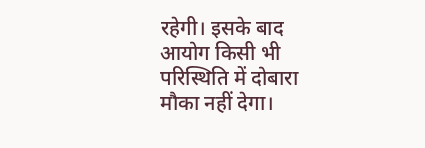रहेगी। इसके बाद आयोग किसी भी परिस्थिति में दोबारा मौका नहीं देगा।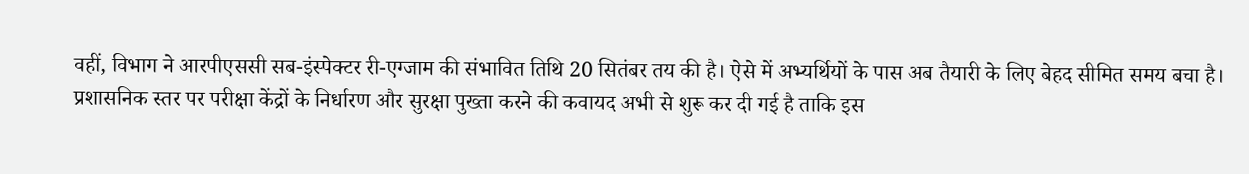वहीं, विभाग ने आरपीएससी सब-इंस्पेक्टर री-एग्जाम की संभावित तिथि 20 सितंबर तय की है। ऐसे में अभ्यर्थियों के पास अब तैयारी के लिए बेहद सीमित समय बचा है। प्रशासनिक स्तर पर परीक्षा केंद्रों के निर्धारण और सुरक्षा पुख्ता करने की कवायद अभी से शुरू कर दी गई है ताकि इस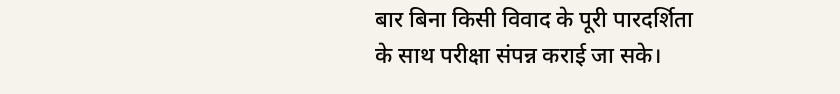बार बिना किसी विवाद के पूरी पारदर्शिता के साथ परीक्षा संपन्न कराई जा सके।